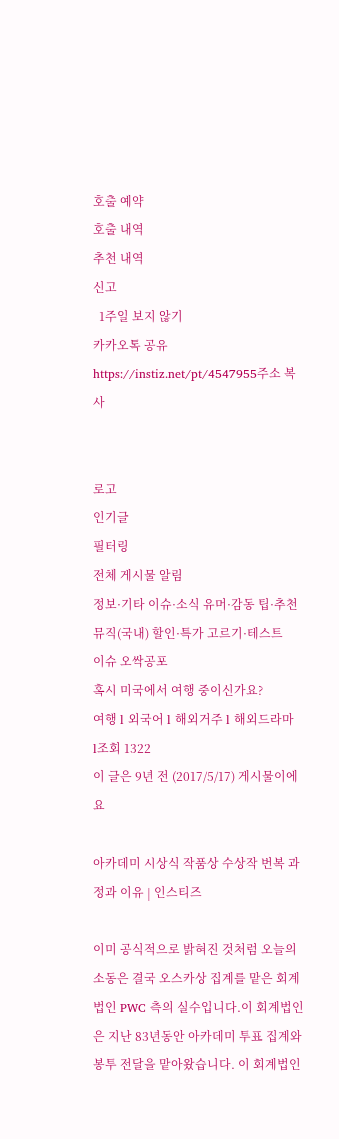호출 예약
호출 내역
추천 내역
신고
  1주일 보지 않기
카카오톡 공유
https://instiz.net/pt/4547955주소 복사


로고
인기글
필터링
전체 게시물 알림
정보·기타 이슈·소식 유머·감동 팁·추천 뮤직(국내) 할인·특가 고르기·테스트
이슈 오싹공포
혹시 미국에서 여행 중이신가요?
여행 l 외국어 l 해외거주 l 해외드라마
l조회 1322
이 글은 9년 전 (2017/5/17) 게시물이에요

아카데미 시상식 작품상 수상작 번복 과정과 이유 | 인스티즈

이미 공식적으로 밝혀진 것처럼 오늘의 소동은 결국 오스카상 집계를 맡은 회계법인 PWC 측의 실수입니다.이 회계법인은 지난 83년동안 아카데미 투표 집계와 봉투 전달을 맡아왔습니다. 이 회계법인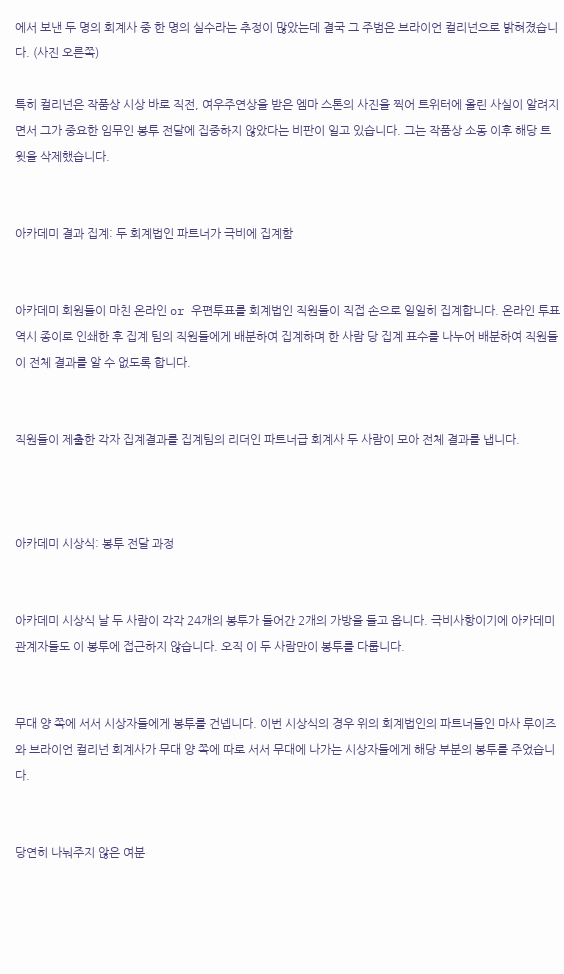에서 보낸 두 명의 회계사 중 한 명의 실수라는 추정이 많았는데 결국 그 주범은 브라이언 컬리넌으로 밝혀졌습니다. (사진 오른쪽)

특히 컬리넌은 작품상 시상 바로 직전, 여우주연상을 받은 엠마 스톤의 사진을 찍어 트위터에 올린 사실이 알려지면서 그가 중요한 임무인 봉투 전달에 집중하지 않았다는 비판이 일고 있습니다. 그는 작품상 소동 이후 해당 트윗을 삭제했습니다.


아카데미 결과 집계: 두 회계법인 파트너가 극비에 집계함


아카데미 회원들이 마친 온라인 or 우편투표를 회계법인 직원들이 직접 손으로 일일히 집계합니다. 온라인 투표 역시 종이로 인쇄한 후 집계 팀의 직원들에게 배분하여 집계하며 한 사람 당 집계 표수를 나누어 배분하여 직원들이 전체 결과를 알 수 없도록 합니다.


직원들이 제출한 각자 집계결과를 집계팀의 리더인 파트너급 회계사 두 사람이 모아 전체 결과를 냅니다.



아카데미 시상식: 봉투 전달 과정


아카데미 시상식 날 두 사람이 각각 24개의 봉투가 들어간 2개의 가방을 들고 옵니다. 극비사항이기에 아카데미 관계자들도 이 봉투에 접근하지 않습니다. 오직 이 두 사람만이 봉투를 다룹니다.


무대 양 쪽에 서서 시상자들에게 봉투를 건넵니다. 이번 시상식의 경우 위의 회계법인의 파트너들인 마사 루이즈와 브라이언 컬리넌 회계사가 무대 양 쪽에 따로 서서 무대에 나가는 시상자들에게 해당 부분의 봉투를 주었습니다.


당연히 나눠주지 않은 여분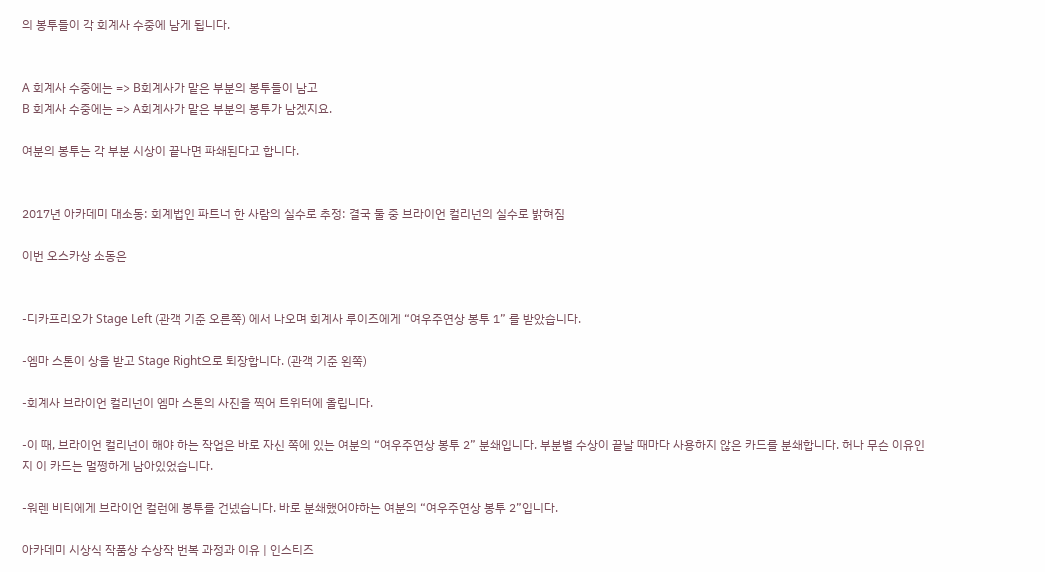의 봉투들이 각 회계사 수중에 남게 됩니다.


A 회계사 수중에는 => B회계사가 맡은 부분의 봉투들이 남고
B 회계사 수중에는 => A회계사가 맡은 부분의 봉투가 남겠지요.

여분의 봉투는 각 부분 시상이 끝나면 파쇄된다고 합니다.


2017년 아카데미 대소동: 회계법인 파트너 한 사람의 실수로 추정: 결국 둘 중 브라이언 컬리넌의 실수로 밝혀짐

이번 오스카상 소동은


-디카프리오가 Stage Left (관객 기준 오른쪽) 에서 나오며 회계사 루이즈에게 “여우주연상 봉투 1” 를 받았습니다.

-엠마 스톤이 상을 받고 Stage Right으로 퇴장합니다. (관객 기준 왼쪽)

-회계사 브라이언 컬리넌이 엠마 스톤의 사진을 찍어 트위터에 올립니다.

-이 때, 브라이언 컬리넌이 해야 하는 작업은 바로 자신 쪽에 있는 여분의 “여우주연상 봉투 2” 분쇄입니다. 부분별 수상이 끝날 때마다 사용하지 않은 카드를 분쇄합니다. 허나 무슨 이유인지 이 카드는 멀쩡하게 남아있었습니다.

-워렌 비티에게 브라이언 컬런에 봉투를 건넸습니다. 바로 분쇄했어야하는 여분의 “여우주연상 봉투 2”입니다.

아카데미 시상식 작품상 수상작 번복 과정과 이유 | 인스티즈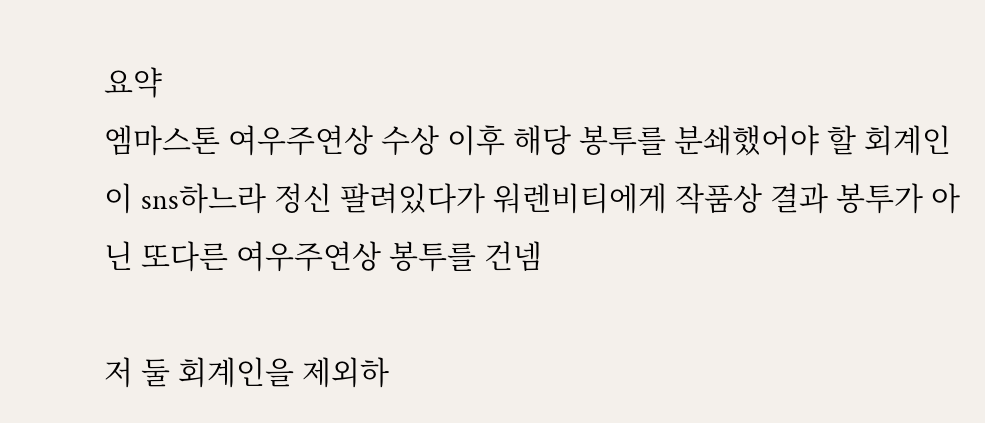요약
엠마스톤 여우주연상 수상 이후 해당 봉투를 분쇄했어야 할 회계인이 sns하느라 정신 팔려있다가 워렌비티에게 작품상 결과 봉투가 아닌 또다른 여우주연상 봉투를 건넴

저 둘 회계인을 제외하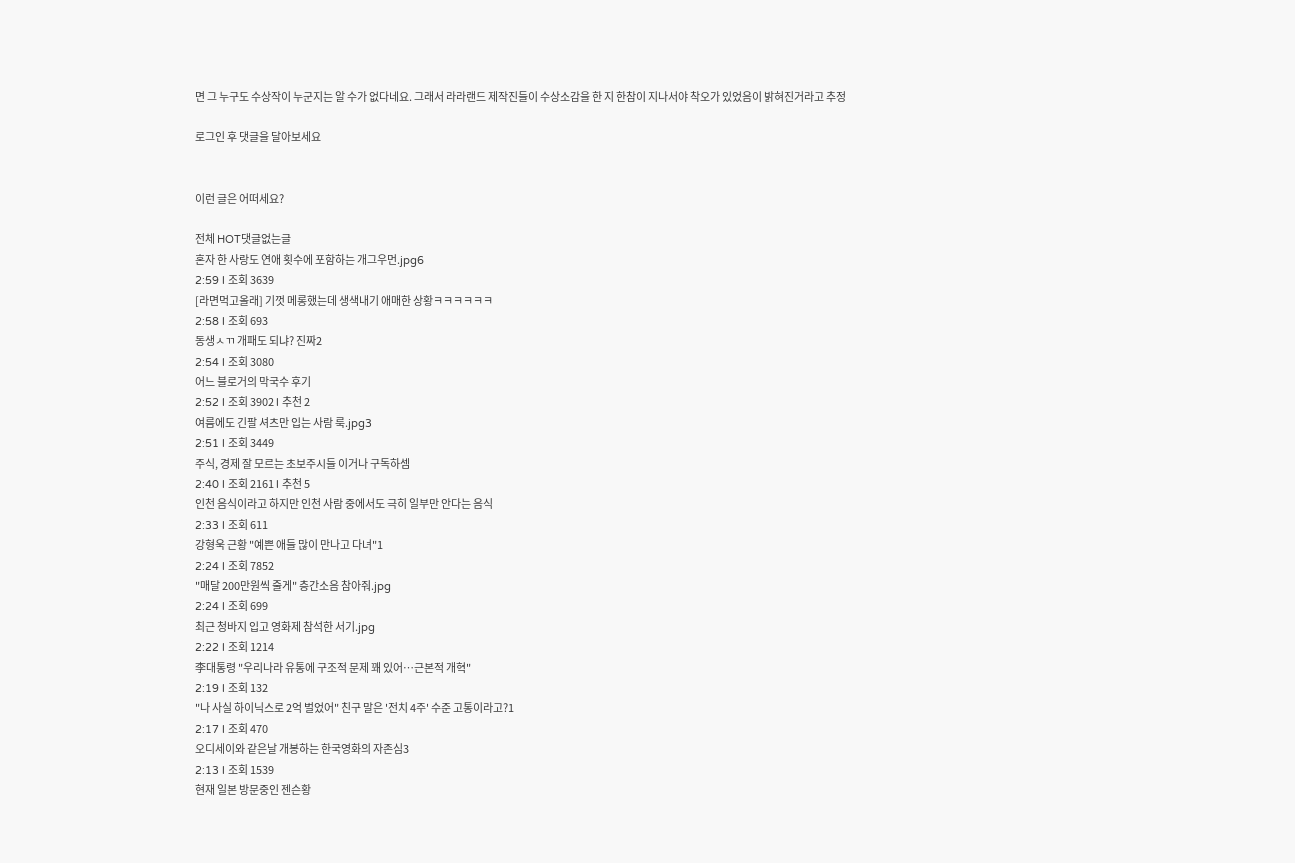면 그 누구도 수상작이 누군지는 알 수가 없다네요. 그래서 라라랜드 제작진들이 수상소감을 한 지 한참이 지나서야 착오가 있었음이 밝혀진거라고 추정

로그인 후 댓글을 달아보세요


이런 글은 어떠세요?

전체 HOT댓글없는글
혼자 한 사랑도 연애 횟수에 포함하는 개그우먼.jpg6
2:59 l 조회 3639
[라면먹고올래] 기껏 메롱했는데 생색내기 애매한 상황ㅋㅋㅋㅋㅋㅋ
2:58 l 조회 693
동생ㅅㄲ 개패도 되냐? 진짜2
2:54 l 조회 3080
어느 블로거의 막국수 후기
2:52 l 조회 3902 l 추천 2
여름에도 긴팔 셔츠만 입는 사람 룩.jpg3
2:51 l 조회 3449
주식, 경제 잘 모르는 초보주시들 이거나 구독하셈
2:40 l 조회 2161 l 추천 5
인천 음식이라고 하지만 인천 사람 중에서도 극히 일부만 안다는 음식
2:33 l 조회 611
강형욱 근황 "예쁜 애들 많이 만나고 다녀"1
2:24 l 조회 7852
"매달 200만원씩 줄게" 층간소음 참아줘.jpg
2:24 l 조회 699
최근 청바지 입고 영화제 참석한 서기.jpg
2:22 l 조회 1214
李대통령 "우리나라 유통에 구조적 문제 꽤 있어…근본적 개혁"
2:19 l 조회 132
"나 사실 하이닉스로 2억 벌었어" 친구 말은 '전치 4주' 수준 고통이라고?1
2:17 l 조회 470
오디세이와 같은날 개봉하는 한국영화의 자존심3
2:13 l 조회 1539
현재 일본 방문중인 젠슨황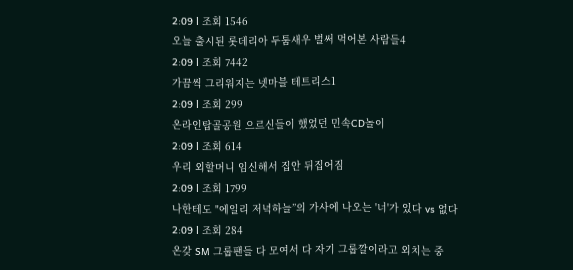2:09 l 조회 1546
오늘 출시된 롯데리아 두툼새우 벌써 먹어본 사람들4
2:09 l 조회 7442
가끔씩 그리워지는 넷마블 테트리스1
2:09 l 조회 299
온라인탑골공원 으르신들이 했었던 민속CD놀이
2:09 l 조회 614
우리 외할머니 임신해서 집안 뒤집어짐
2:09 l 조회 1799
나한테도 "에일리 저녁하늘”의 가사에 나오는 '너'가 있다 vs 없다
2:09 l 조회 284
온갖 SM 그룹팬들 다 모여서 다 자기 그룹깔이라고 외치는 중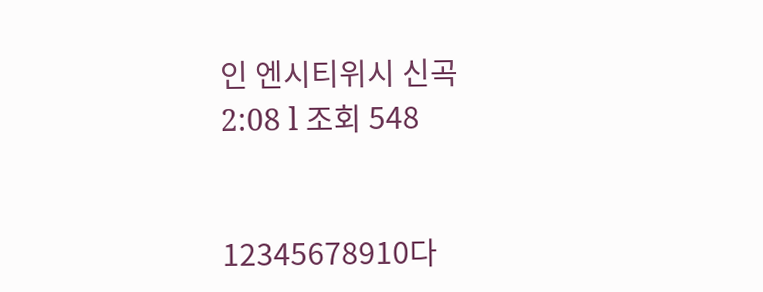인 엔시티위시 신곡
2:08 l 조회 548


12345678910다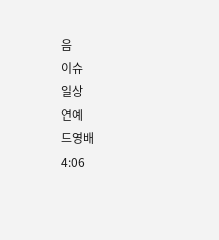음
이슈
일상
연예
드영배
4:06